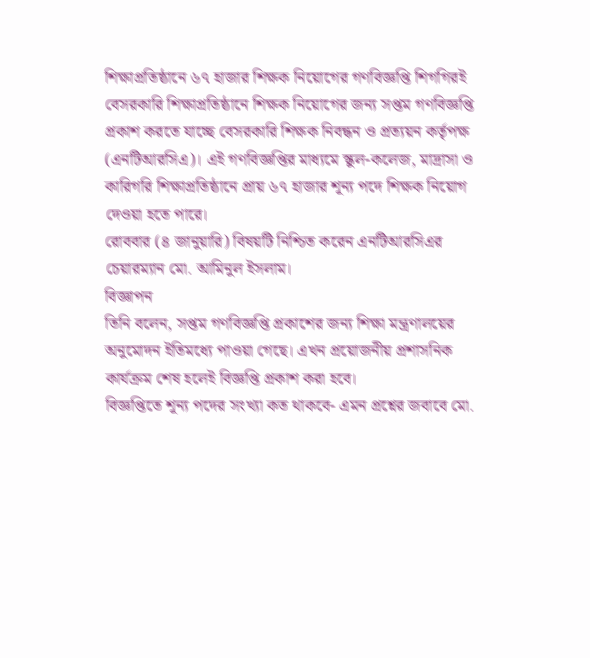শিক্ষাপ্রতিষ্ঠানে ৬৭ হাজার শিক্ষক নিয়োগের গণবিজ্ঞপ্তি শিগগিরই
বেসরকারি শিক্ষাপ্রতিষ্ঠানে শিক্ষক নিয়োগের জন্য সপ্তম গণবিজ্ঞপ্তি প্রকাশ করতে যাচ্ছে বেসরকারি শিক্ষক নিবন্ধন ও প্রত্যয়ন কর্তৃপক্ষ (এনটিআরসিএ)। এই গণবিজ্ঞপ্তির মাধ্যমে স্কুল-কলেজ, মাদ্রাসা ও কারিগরি শিক্ষাপ্রতিষ্ঠানে প্রায় ৬৭ হাজার শূন্য পদে শিক্ষক নিয়োগ দেওয়া হতে পারে।
রোববার (৪ জানুয়ারি) বিষয়টি নিশ্চিত করেন এনটিআরসিএর চেয়ারম্যান মো. আমিনুল ইসলাম।
বিজ্ঞাপন
তিনি বলেন, সপ্তম গণবিজ্ঞপ্তি প্রকাশের জন্য শিক্ষা মন্ত্রণালয়ের অনুমোদন ইতিমধ্যে পাওয়া গেছে। এখন প্রয়োজনীয় প্রশাসনিক কার্যক্রম শেষ হলেই বিজ্ঞপ্তি প্রকাশ করা হবে।
বিজ্ঞপ্তিতে শূন্য পদের সংখ্যা কত থাকবে- এমন প্রশ্নের জবাবে মো.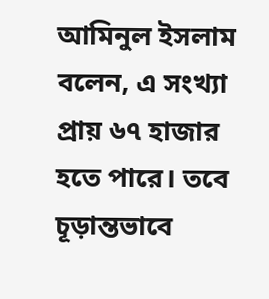আমিনুল ইসলাম বলেন, এ সংখ্যা প্রায় ৬৭ হাজার হতে পারে। তবে চূড়ান্তভাবে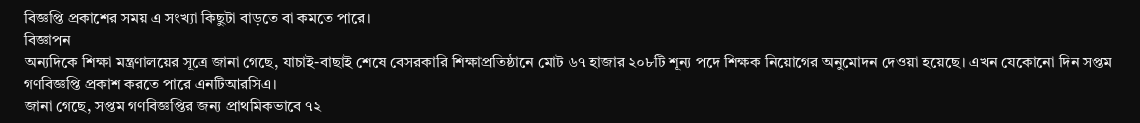বিজ্ঞপ্তি প্রকাশের সময় এ সংখ্যা কিছুটা বাড়তে বা কমতে পারে।
বিজ্ঞাপন
অন্যদিকে শিক্ষা মন্ত্রণালয়ের সূত্রে জানা গেছে, যাচাই-বাছাই শেষে বেসরকারি শিক্ষাপ্রতিষ্ঠানে মোট ৬৭ হাজার ২০৮টি শূন্য পদে শিক্ষক নিয়োগের অনুমোদন দেওয়া হয়েছে। এখন যেকোনো দিন সপ্তম গণবিজ্ঞপ্তি প্রকাশ করতে পারে এনটিআরসিএ।
জানা গেছে, সপ্তম গণবিজ্ঞপ্তির জন্য প্রাথমিকভাবে ৭২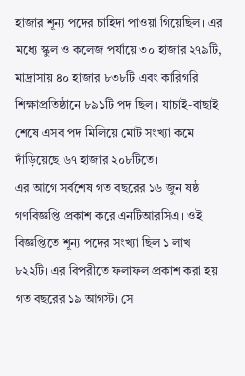হাজার শূন্য পদের চাহিদা পাওয়া গিয়েছিল। এর মধ্যে স্কুল ও কলেজ পর্যায়ে ৩০ হাজার ২৭৯টি, মাদ্রাসায় ৪০ হাজার ৮৩৮টি এবং কারিগরি শিক্ষাপ্রতিষ্ঠানে ৮৯১টি পদ ছিল। যাচাই-বাছাই শেষে এসব পদ মিলিয়ে মোট সংখ্যা কমে দাঁড়িয়েছে ৬৭ হাজার ২০৮টিতে।
এর আগে সর্বশেষ গত বছরের ১৬ জুন ষষ্ঠ গণবিজ্ঞপ্তি প্রকাশ করে এনটিআরসিএ। ওই বিজ্ঞপ্তিতে শূন্য পদের সংখ্যা ছিল ১ লাখ ৮২২টি। এর বিপরীতে ফলাফল প্রকাশ করা হয় গত বছরের ১৯ আগস্ট। সে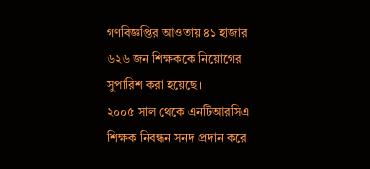গণবিজ্ঞপ্তির আওতায় ৪১ হাজার ৬২৬ জন শিক্ষককে নিয়োগের সুপারিশ করা হয়েছে।
২০০৫ সাল থেকে এনটিআরসিএ শিক্ষক নিবন্ধন সনদ প্রদান করে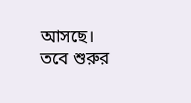আসছে। তবে শুরুর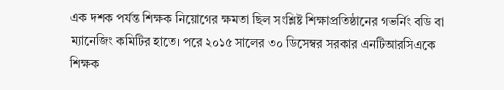এক দশক পর্যন্ত শিক্ষক নিয়োগের ক্ষমতা ছিল সংশ্লিষ্ট শিক্ষাপ্রতিষ্ঠানের গভর্নিং বডি বা ম্যানেজিং কমিটির হাতে। পরে ২০১৫ সালের ৩০ ডিসেম্বর সরকার এনটিআরসিএকে শিক্ষক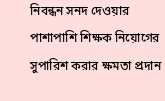নিবন্ধন সনদ দেওয়ার পাশাপাশি শিক্ষক নিয়োগের সুপারিশ করার ক্ষমতা প্রদান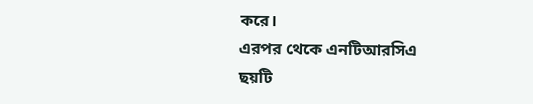করে।
এরপর থেকে এনটিআরসিএ ছয়টি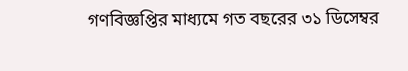গণবিজ্ঞপ্তির মাধ্যমে গত বছরের ৩১ ডিসেম্বর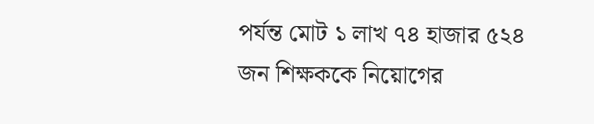পর্যন্ত মোট ১ লাখ ৭৪ হাজার ৫২৪ জন শিক্ষককে নিয়োগের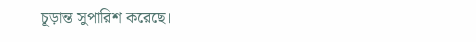চূড়ান্ত সুপারিশ করেছে।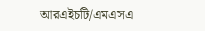আরএইচটি/এমএসএ